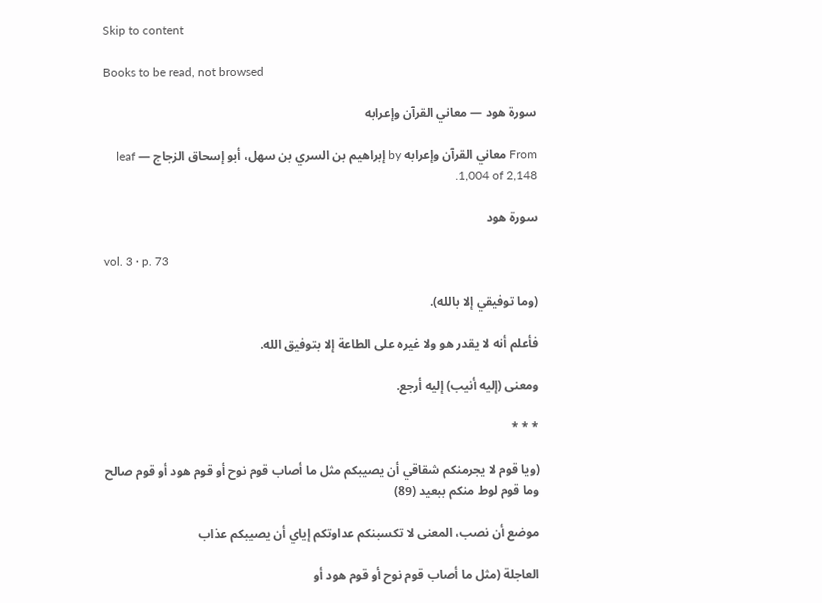Skip to content

Books to be read, not browsed

سورة هود — معاني القرآن وإعرابه

From معاني القرآن وإعرابه by إبراهيم بن السري بن سهل، أبو إسحاق الزجاج — leaf 1,004 of 2,148.

سورة هود

vol. 3 · p. 73

(وما توفيقي إلا بالله).

فأعلم أنه لا يقدر هو ولا غيره على الطاعة إلا بتوفيق الله.

ومعنى (إليه أنيب) إليه أرجع.

* * *

(ويا قوم لا يجرمنكم شقاقي أن يصيبكم مثل ما أصاب قوم نوح أو قوم هود أو قوم صالح وما قوم لوط منكم ببعيد (89)

موضع أن نصب، المعنى لا تكسبنكم عداوتكم إياي أن يصيبكم عذاب

العاجلة (مثل ما أصاب قوم نوح أو قوم هود أو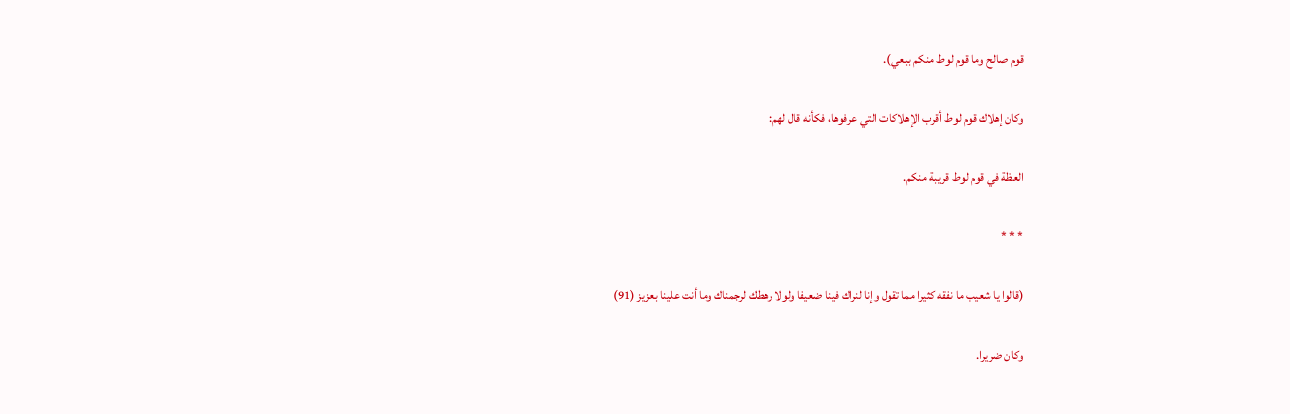قوم صالح وما قوم لوط منكم ببعي).

وكان إهلاك قوم لوط أقرب الإهلاكات التي عرفوها، فكأنه قال لهم:

العظة في قوم لوط قريبة منكم.

* * *

(قالوا يا شعيب ما نفقه كثيرا مما تقول وإنا لنراك فينا ضعيفا ولولا رهطك لرجمناك وما أنت علينا بعزيز (91)

وكان ضريرا.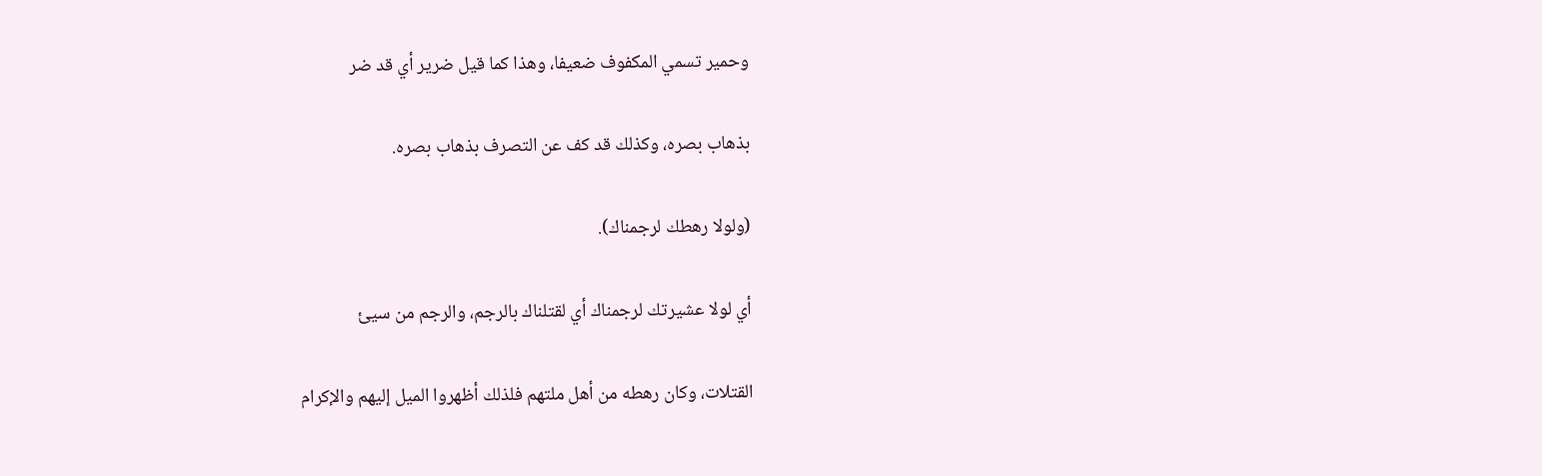وحمير تسمي المكفوف ضعيفا، وهذا كما قيل ضرير أي قد ضر

بذهاب بصره، وكذلك قد كف عن التصرف بذهاب بصره.

(ولولا رهطك لرجمناك).

أي لولا عشيرتك لرجمناك أي لقتلناك بالرجم، والرجم من سيئ

القتلات، وكان رهطه من أهل ملتهم فلذلك أظهروا الميل إليهم والإكرام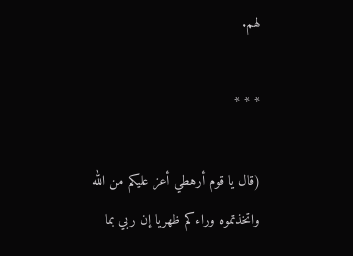لهم.

* * *

(قال يا قوم أرهطي أعز عليكم من الله واتخذتموه وراءكم ظهريا إن ربي بما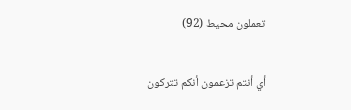تعملون محيط (92)

أي أنتم تزعمون أنكم تتركون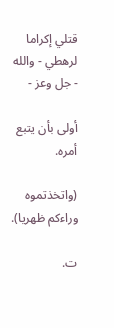قتلي إكراما لرهطي - والله - جل وعز -

أولى بأن يتبع أمره.

(واتخذتموه وراءكم ظهريا).

ت.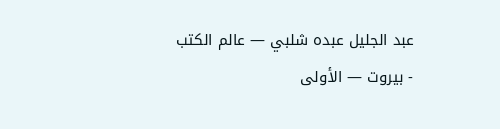عبد الجليل عبده شلبي — عالم الكتب - بيروت — الأولى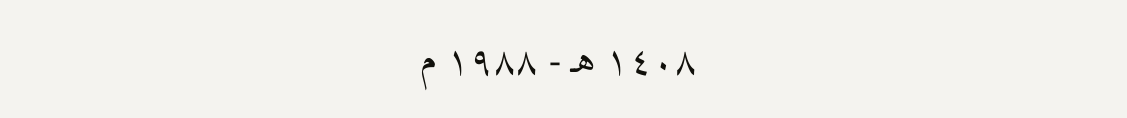١٤٠٨ هـ - ١٩٨٨ م